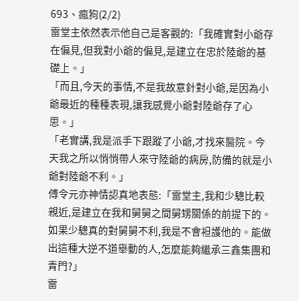693、瘋狗(2/2)
雷堂主依然表示他自己是客觀的:「我確實對小爺存在偏見,但我對小爺的偏見,是建立在忠於陸爺的基礎上。」
「而且,今天的事情,不是我故意針對小爺,是因為小爺最近的種種表現,讓我感覺小爺對陸爺存了心思。」
「老實講,我是派手下跟蹤了小爺,才找來醫院。今天我之所以悄悄帶人來守陸爺的病房,防備的就是小爺對陸爺不利。」
傅令元亦神情認真地表態:「雷堂主,我和少驄比較親近,是建立在我和舅舅之間舅甥關係的前提下的。如果少驄真的對舅舅不利,我是不會袒護他的。能做出這種大逆不道舉動的人,怎麼能夠繼承三鑫集團和青門?」
雷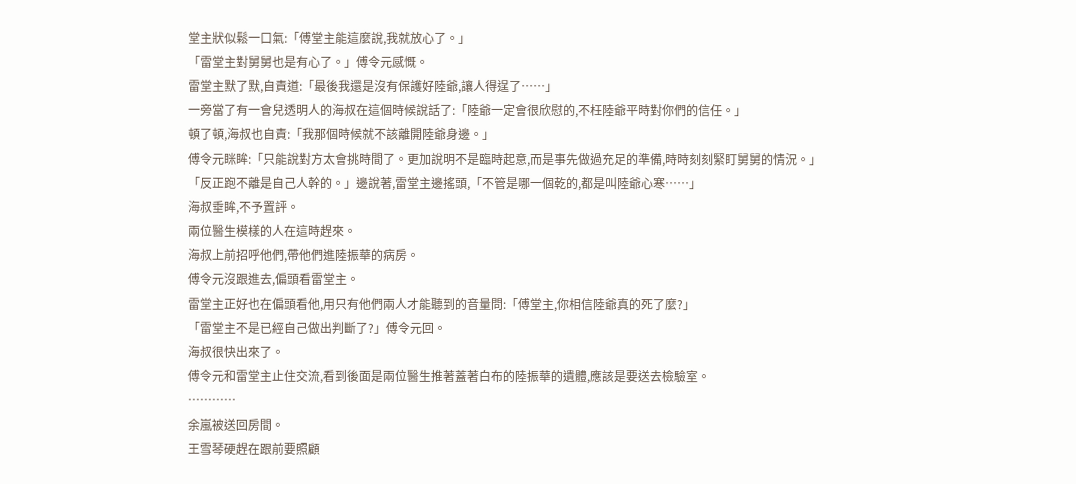堂主狀似鬆一口氣:「傅堂主能這麼說,我就放心了。」
「雷堂主對舅舅也是有心了。」傅令元感慨。
雷堂主默了默,自責道:「最後我還是沒有保護好陸爺,讓人得逞了……」
一旁當了有一會兒透明人的海叔在這個時候說話了:「陸爺一定會很欣慰的,不枉陸爺平時對你們的信任。」
頓了頓,海叔也自責:「我那個時候就不該離開陸爺身邊。」
傅令元眯眸:「只能說對方太會挑時間了。更加說明不是臨時起意,而是事先做過充足的準備,時時刻刻緊盯舅舅的情況。」
「反正跑不離是自己人幹的。」邊說著,雷堂主邊搖頭,「不管是哪一個乾的,都是叫陸爺心寒……」
海叔垂眸,不予置評。
兩位醫生模樣的人在這時趕來。
海叔上前招呼他們,帶他們進陸振華的病房。
傅令元沒跟進去,偏頭看雷堂主。
雷堂主正好也在偏頭看他,用只有他們兩人才能聽到的音量問:「傅堂主,你相信陸爺真的死了麼?」
「雷堂主不是已經自己做出判斷了?」傅令元回。
海叔很快出來了。
傅令元和雷堂主止住交流,看到後面是兩位醫生推著蓋著白布的陸振華的遺體,應該是要送去檢驗室。
…………
余嵐被送回房間。
王雪琴硬趕在跟前要照顧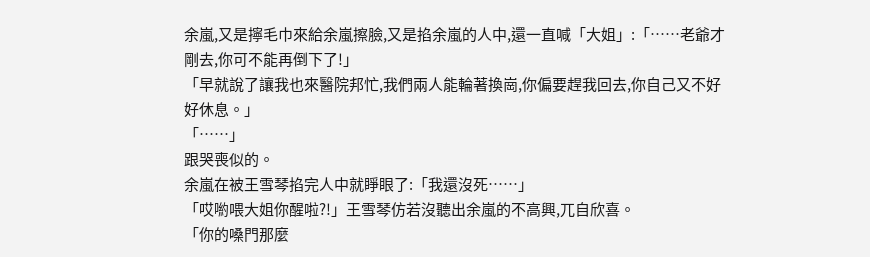余嵐,又是擰毛巾來給余嵐擦臉,又是掐余嵐的人中,還一直喊「大姐」:「……老爺才剛去,你可不能再倒下了!」
「早就說了讓我也來醫院邦忙,我們兩人能輪著換崗,你偏要趕我回去,你自己又不好好休息。」
「……」
跟哭喪似的。
余嵐在被王雪琴掐完人中就睜眼了:「我還沒死……」
「哎喲喂大姐你醒啦?!」王雪琴仿若沒聽出余嵐的不高興,兀自欣喜。
「你的嗓門那麼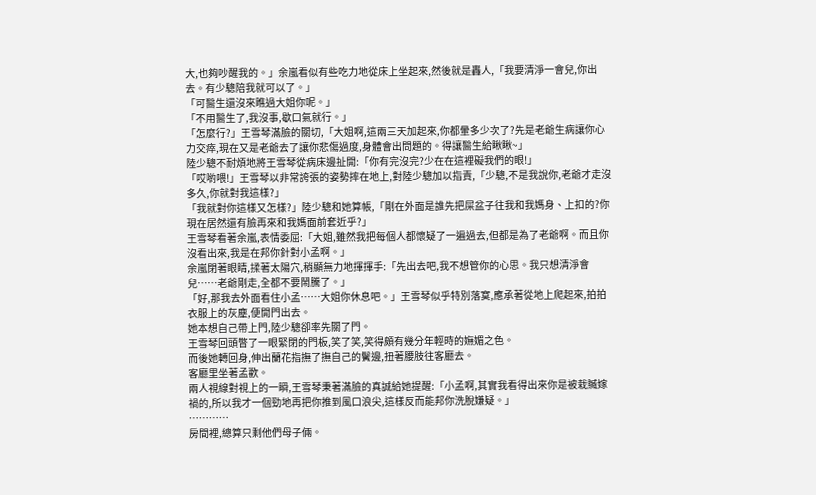大,也夠吵醒我的。」余嵐看似有些吃力地從床上坐起來,然後就是轟人,「我要清淨一會兒,你出去。有少驄陪我就可以了。」
「可醫生還沒來瞧過大姐你呢。」
「不用醫生了,我沒事,歇口氣就行。」
「怎麼行?」王雪琴滿臉的關切,「大姐啊,這兩三天加起來,你都暈多少次了?先是老爺生病讓你心力交瘁,現在又是老爺去了讓你悲傷過度,身體會出問題的。得讓醫生給瞅瞅~」
陸少驄不耐煩地將王雪琴從病床邊扯開:「你有完沒完?少在在這裡礙我們的眼!」
「哎喲喂!」王雪琴以非常誇張的姿勢摔在地上,對陸少驄加以指責,「少驄,不是我說你,老爺才走沒多久,你就對我這樣?」
「我就對你這樣又怎樣?」陸少驄和她算帳,「剛在外面是誰先把屎盆子往我和我媽身、上扣的?你現在居然還有臉再來和我媽面前套近乎?」
王雪琴看著余嵐,表情委屈:「大姐,雖然我把每個人都懷疑了一遍過去,但都是為了老爺啊。而且你沒看出來,我是在邦你針對小孟啊。」
余嵐閉著眼睛,揉著太陽穴,稍顯無力地揮揮手:「先出去吧,我不想管你的心思。我只想清淨會兒……老爺剛走,全都不要鬧騰了。」
「好,那我去外面看住小孟……大姐你休息吧。」王雪琴似乎特別落寞,應承著從地上爬起來,拍拍衣服上的灰塵,便開門出去。
她本想自己帶上門,陸少驄卻率先關了門。
王雪琴回頭瞥了一眼緊閉的門板,笑了笑,笑得頗有幾分年輕時的嫵媚之色。
而後她轉回身,伸出蘭花指撫了撫自己的鬢邊,扭著腰肢往客廳去。
客廳里坐著孟歡。
兩人視線對視上的一瞬,王雪琴秉著滿臉的真誠給她提醒:「小孟啊,其實我看得出來你是被栽贓嫁禍的,所以我才一個勁地再把你推到風口浪尖,這樣反而能邦你洗脫嫌疑。」
…………
房間裡,總算只剩他們母子倆。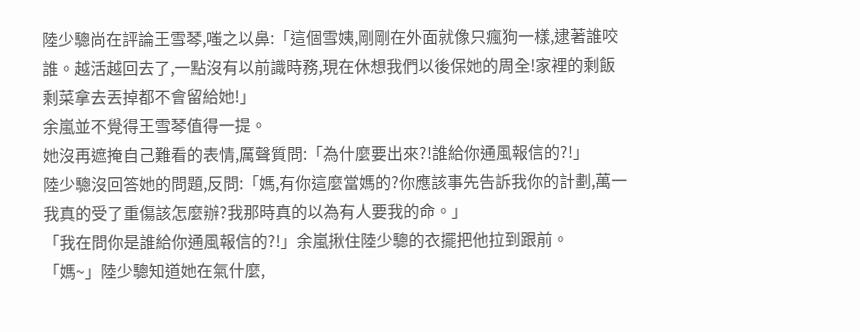陸少驄尚在評論王雪琴,嗤之以鼻:「這個雪姨,剛剛在外面就像只瘋狗一樣,逮著誰咬誰。越活越回去了,一點沒有以前識時務,現在休想我們以後保她的周全!家裡的剩飯剩菜拿去丟掉都不會留給她!」
余嵐並不覺得王雪琴值得一提。
她沒再遮掩自己難看的表情,厲聲質問:「為什麼要出來?!誰給你通風報信的?!」
陸少驄沒回答她的問題,反問:「媽,有你這麼當媽的?你應該事先告訴我你的計劃,萬一我真的受了重傷該怎麼辦?我那時真的以為有人要我的命。」
「我在問你是誰給你通風報信的?!」余嵐揪住陸少驄的衣擺把他拉到跟前。
「媽~」陸少驄知道她在氣什麼,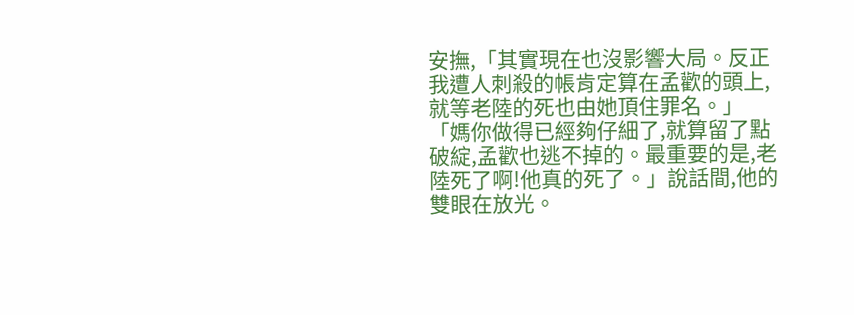安撫,「其實現在也沒影響大局。反正我遭人刺殺的帳肯定算在孟歡的頭上,就等老陸的死也由她頂住罪名。」
「媽你做得已經夠仔細了,就算留了點破綻,孟歡也逃不掉的。最重要的是,老陸死了啊!他真的死了。」說話間,他的雙眼在放光。